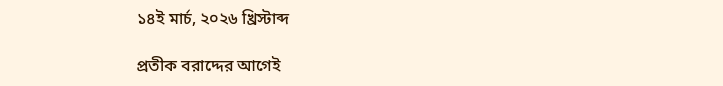১৪ই মার্চ, ২০২৬ খ্রিস্টাব্দ

প্রতীক বরাদ্দের আগেই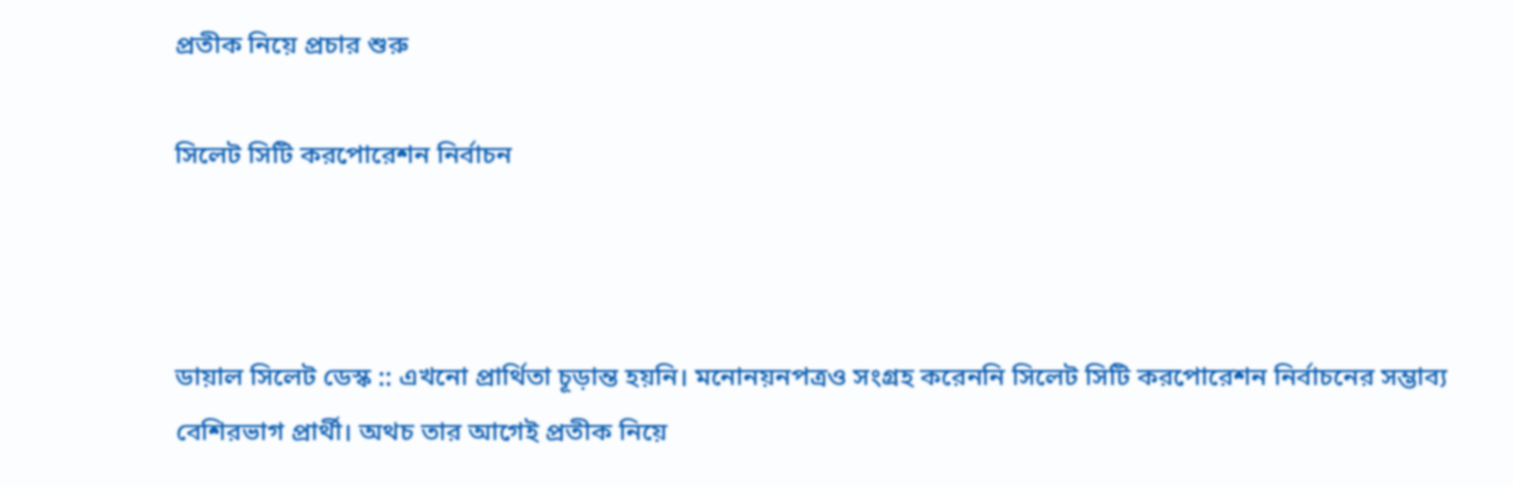প্রতীক নিয়ে প্রচার শুরু

সিলেট সিটি করপোরেশন নির্বাচন



ডায়াল সিলেট ডেস্ক :: এখনো প্রার্থিতা চূড়ান্ত হয়নি। মনোনয়নপত্রও সংগ্রহ করেননি সিলেট সিটি করপোরেশন নির্বাচনের সম্ভাব্য বেশিরভাগ প্রার্থী। অথচ তার আগেই প্রতীক নিয়ে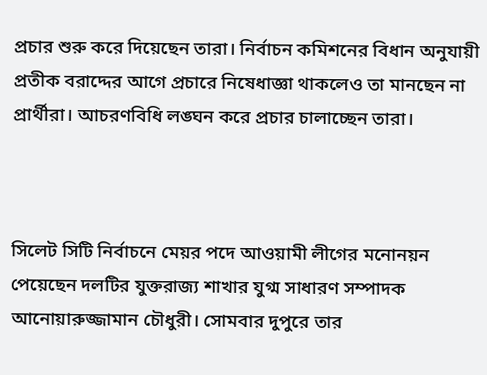প্রচার শুরু করে দিয়েছেন তারা। নির্বাচন কমিশনের বিধান অনুযায়ী প্রতীক বরাদ্দের আগে প্রচারে নিষেধাজ্ঞা থাকলেও তা মানছেন না প্রার্থীরা। আচরণবিধি লঙ্ঘন করে প্রচার চালাচ্ছেন তারা।



সিলেট সিটি নির্বাচনে মেয়র পদে আওয়ামী লীগের মনোনয়ন পেয়েছেন দলটির যুক্তরাজ্য শাখার যুগ্ম সাধারণ সম্পাদক আনোয়ারুজ্জামান চৌধুরী। সোমবার দুপুরে তার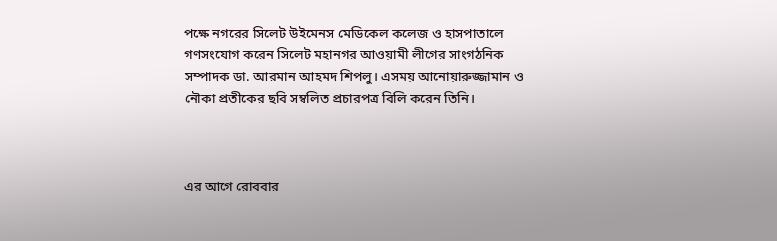পক্ষে নগরের সিলেট উইমেনস মেডিকেল কলেজ ও হাসপাতালে গণসংযোগ করেন সিলেট মহানগর আওয়ামী লীগের সাংগঠনিক সম্পাদক ডা. আরমান আহমদ শিপলু। এসময় আনোয়ারুজ্জামান ও নৌকা প্রতীকের ছবি সম্বলিত প্রচারপত্র বিলি করেন তিনি।



এর আগে রোববার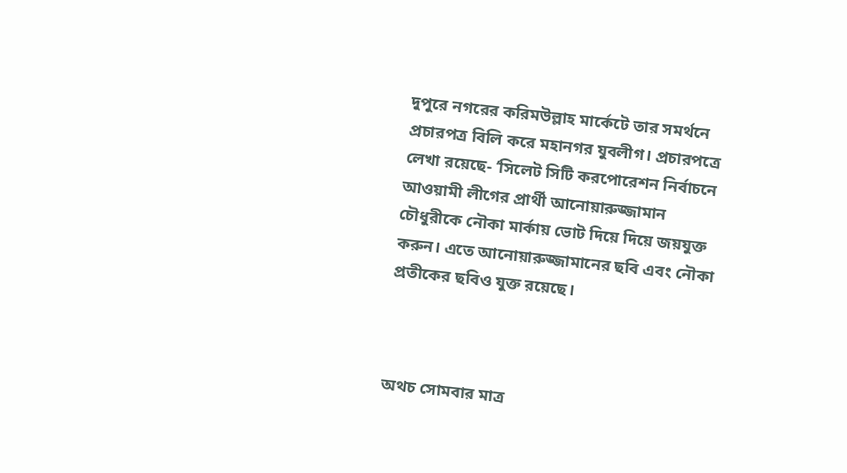দুপুরে নগরের করিমউল্লাহ মার্কেটে তার সমর্থনে প্রচারপত্র বিলি করে মহানগর যুবলীগ। প্রচারপত্রে লেখা রয়েছে- ‘সিলেট সিটি করপোরেশন নির্বাচনে আওয়ামী লীগের প্রার্থী আনোয়ারুজ্জামান চৌধুরীকে নৌকা মার্কায় ভোট দিয়ে দিয়ে জয়যুক্ত করুন। এতে আনোয়ারুজ্জামানের ছবি এবং নৌকা প্রতীকের ছবিও যুক্ত রয়েছে।



অথচ সোমবার মাত্র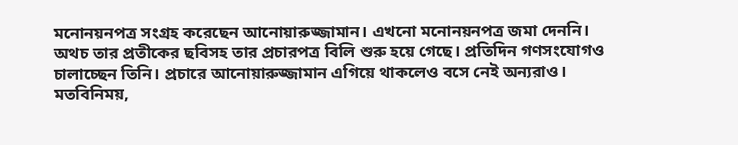মনোনয়নপত্র সংগ্রহ করেছেন আনোয়ারুজ্জামান। এখনো মনোনয়নপত্র জমা দেননি। অথচ তার প্রতীকের ছবিসহ তার প্রচারপত্র বিলি শুরু হয়ে গেছে। প্রতিদিন গণসংযোগও চালাচ্ছেন তিনি। প্রচারে আনোয়ারুজ্জামান এগিয়ে থাকলেও বসে নেই অন্যরাও। মতবিনিময়,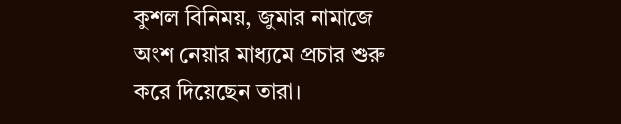কুশল বিনিময়, জুমার নামাজে অংশ নেয়ার মাধ্যমে প্রচার শুরু করে দিয়েছেন তারা।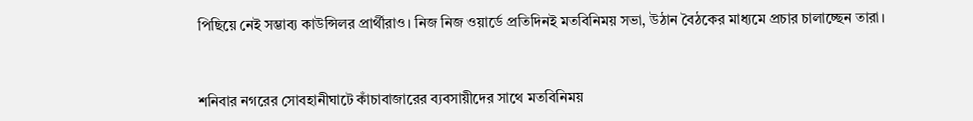পিছিয়ে নেই সম্ভাব্য কাউন্সিলর প্রার্থীরাও। নিজ নিজ ওয়ার্ডে প্রতিদিনই মতবিনিময় সভা, উঠান বৈঠকের মাধ্যমে প্রচার চালাচ্ছেন তারা।



শনিবার নগরের সোবহানীঘাটে কাঁচাবাজারের ব্যবসায়ীদের সাথে মতবিনিময়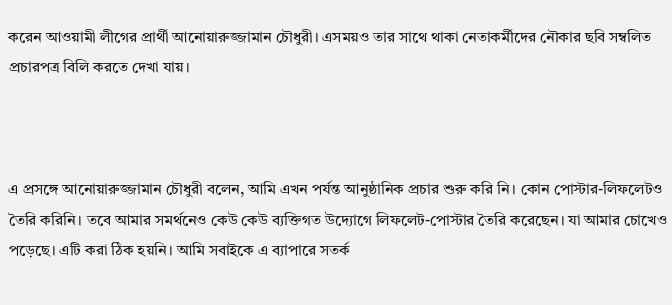করেন আওয়ামী লীগের প্রার্থী আনোয়ারুজ্জামান চৌধুরী। এসময়ও তার সাথে থাকা নেতাকর্মীদের নৌকার ছবি সম্বলিত প্রচারপত্র বিলি করতে দেখা যায়।



এ প্রসঙ্গে আনোয়ারুজ্জামান চৌধুরী বলেন, আমি এখন পর্যন্ত আনুষ্ঠানিক প্রচার শুরু করি নি। কোন পোস্টার-লিফলেটও তৈরি করিনি। তবে আমার সমর্থনেও কেউ কেউ ব্যক্তিগত উদ্যোগে লিফলেট-পোস্টার তৈরি করেছেন। যা আমার চোখেও পড়েছে। এটি করা ঠিক হয়নি। আমি সবাইকে এ ব্যাপারে সতর্ক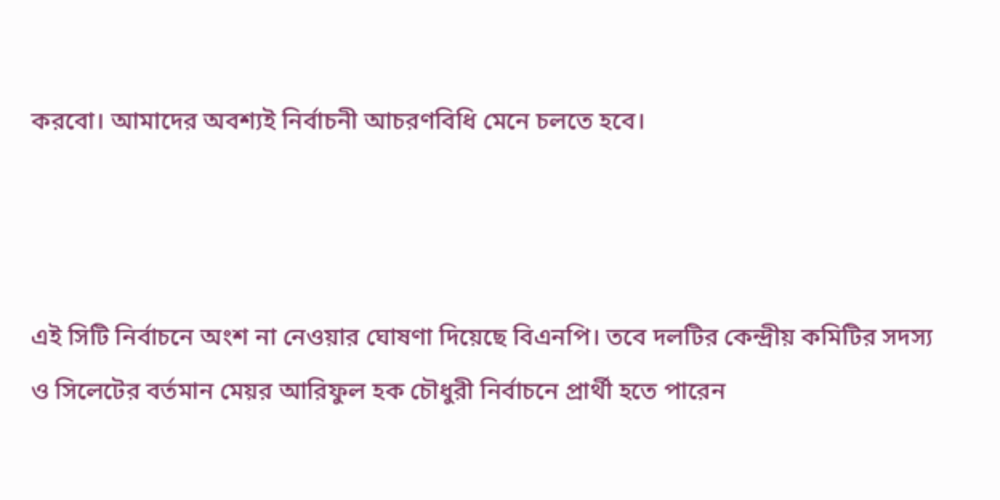করবো। আমাদের অবশ্যই নির্বাচনী আচরণবিধি মেনে চলতে হবে।



এই সিটি নির্বাচনে অংশ না নেওয়ার ঘোষণা দিয়েছে বিএনপি। তবে দলটির কেন্দ্রীয় কমিটির সদস্য ও সিলেটের বর্তমান মেয়র আরিফুল হক চৌধুরী নির্বাচনে প্রার্থী হতে পারেন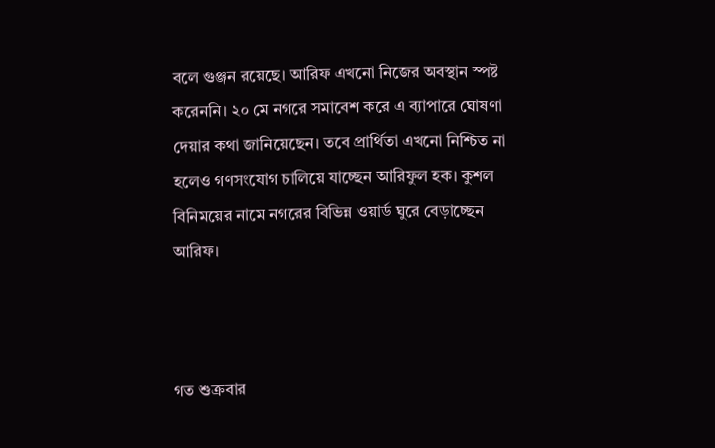বলে গুঞ্জন রয়েছে। আরিফ এখনো নিজের অবস্থান স্পষ্ট করেননি। ২০ মে নগরে সমাবেশ করে এ ব্যাপারে ঘোষণা দেয়ার কথা জানিয়েছেন। তবে প্রার্থিতা এখনো নিশ্চিত না হলেও গণসংযোগ চালিয়ে যাচ্ছেন আরিফুল হক। কুশল বিনিময়ের নামে নগরের বিভিন্ন ওয়ার্ড ঘুরে বেড়াচ্ছেন আরিফ।



গত শুক্রবার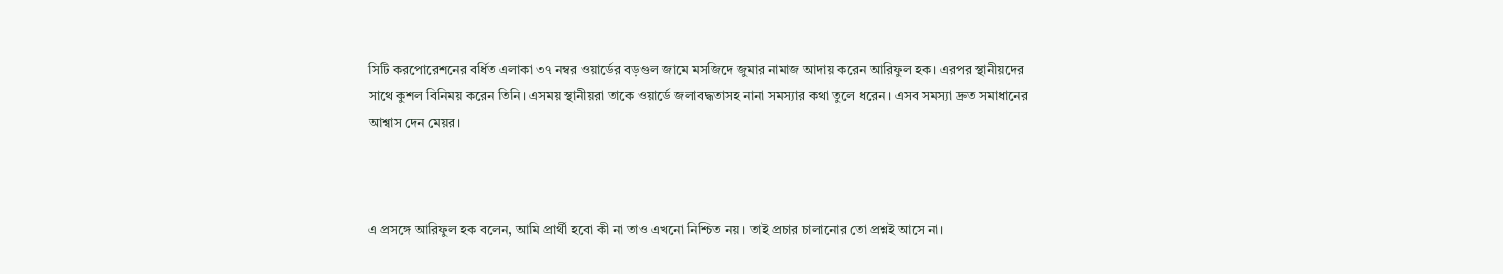সিটি করপোরেশনের বর্ধিত এলাকা ৩৭ নম্বর ওয়ার্ডের বড়গুল জামে মসজিদে জুমার নামাজ আদায় করেন আরিফুল হক। এরপর স্থানীয়দের সাথে কুশল বিনিময় করেন তিনি। এসময় স্থানীয়রা তাকে ওয়ার্ডে জলাবদ্ধতাসহ নানা সমস্যার কথা তুলে ধরেন। এসব সমস্যা দ্রুত সমাধানের আশ্বাস দেন মেয়র।



এ প্রসঙ্গে আরিফুল হক বলেন, আমি প্রার্থী হবো কী না তাও এখনো নিশ্চিত নয়। তাই প্রচার চালানোর তো প্রশ্নই আসে না।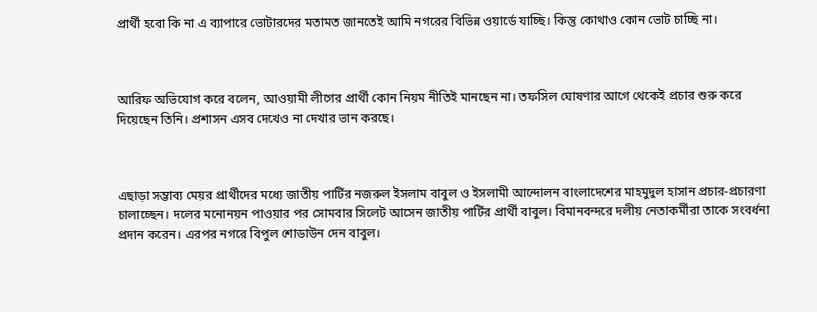প্রার্থী হবো কি না এ ব্যাপারে ভোটারদের মতামত জানতেই আমি নগরের বিভিন্ন ওয়ার্ডে যাচ্ছি। কিন্তু কোথাও কোন ভোট চাচ্ছি না।



আরিফ অভিযোগ করে বলেন, আওয়ামী লীগের প্রার্থী কোন নিয়ম নীতিই মানছেন না। তফসিল ঘোষণার আগে থেকেই প্রচার শুরু করে দিয়েছেন তিনি। প্রশাসন এসব দেখেও না দেখার ভান করছে।



এছাড়া সম্ভাব্য মেয়র প্রার্থীদের মধ্যে জাতীয় পার্টির নজরুল ইসলাম বাবুল ও ইসলামী আন্দোলন বাংলাদেশের মাহমুদুল হাসান প্রচার-প্রচারণা চালাচ্ছেন। দলের মনোনয়ন পাওয়ার পর সোমবার সিলেট আসেন জাতীয় পার্টির প্রার্থী বাবুল। বিমানবন্দরে দলীয় নেতাকর্মীরা তাকে সংবর্ধনা প্রদান করেন। এরপর নগরে বিপুল শোডাউন দেন বাবুল।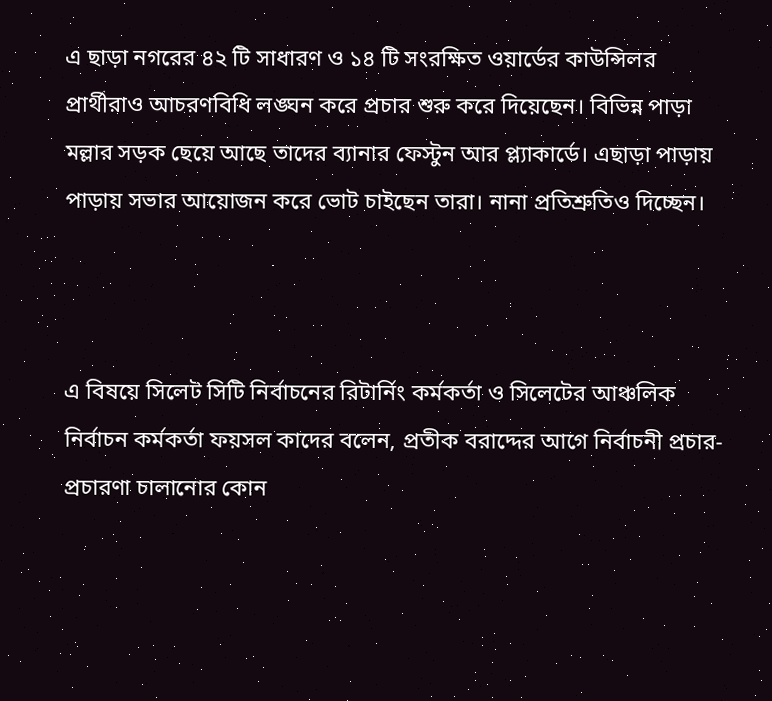এ ছাড়া নগরের ৪২ টি সাধারণ ও ১৪ টি সংরক্ষিত ওয়ার্ডের কাউন্সিলর প্রার্থীরাও আচরণবিধি লঙ্ঘন করে প্রচার শুরু করে দিয়েছেন। বিভিন্ন পাড়া মল্লার সড়ক ছেয়ে আছে তাদের ব্যানার ফেস্টুন আর প্ল্যাকার্ডে। এছাড়া পাড়ায় পাড়ায় সভার আয়োজন করে ভোট চাইছেন তারা। নানা প্রতিশ্রুতিও দিচ্ছেন।



এ বিষয়ে সিলেট সিটি নির্বাচনের রিটার্নিং কর্মকর্তা ও সিলেটের আঞ্চলিক নির্বাচন কর্মকর্তা ফয়সল কাদের বলেন, প্রতীক বরাদ্দের আগে নির্বাচনী প্রচার-প্রচারণা চালানোর কোন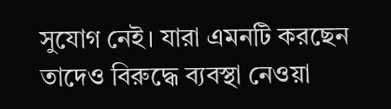সুযোগ নেই। যারা এমনটি করছেন তাদেও বিরুদ্ধে ব্যবস্থা নেওয়া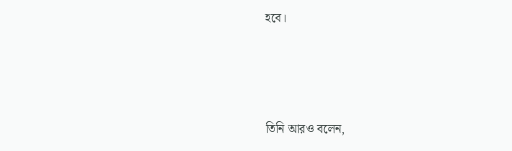হবে।



তিনি আরও বলেন,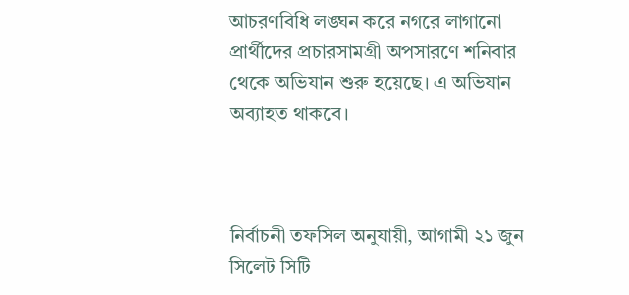আচরণবিধি লঙ্ঘন করে নগরে লাগানো প্রার্থীদের প্রচারসামগ্রী অপসারণে শনিবার থেকে অভিযান শুরু হয়েছে। এ অভিযান অব্যাহত থাকবে।



নির্বাচনী তফসিল অনুযায়ী, আগামী ২১ জুন সিলেট সিটি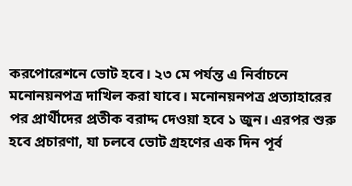করপোরেশনে ভোট হবে। ২৩ মে পর্যন্ত এ নির্বাচনে মনোনয়নপত্র দাখিল করা যাবে। মনোনয়নপত্র প্রত্যাহারের পর প্রার্থীদের প্রতীক বরাদ্দ দেওয়া হবে ১ জুন। এরপর শুরু হবে প্রচারণা, যা চলবে ভোট গ্রহণের এক দিন পূর্ব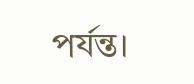পর্যন্ত।